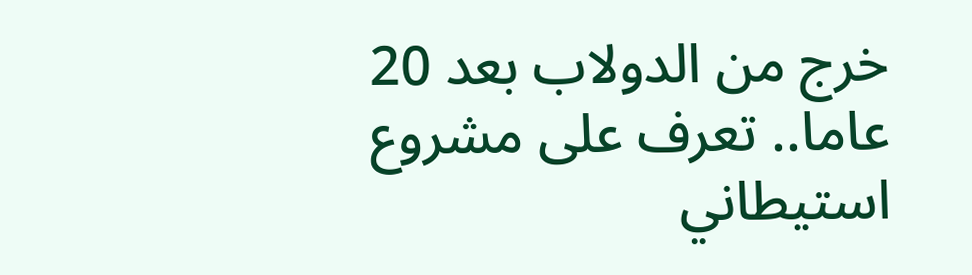خرج من الدولاب بعد 20 عاما.. تعرف على مشروع استيطاني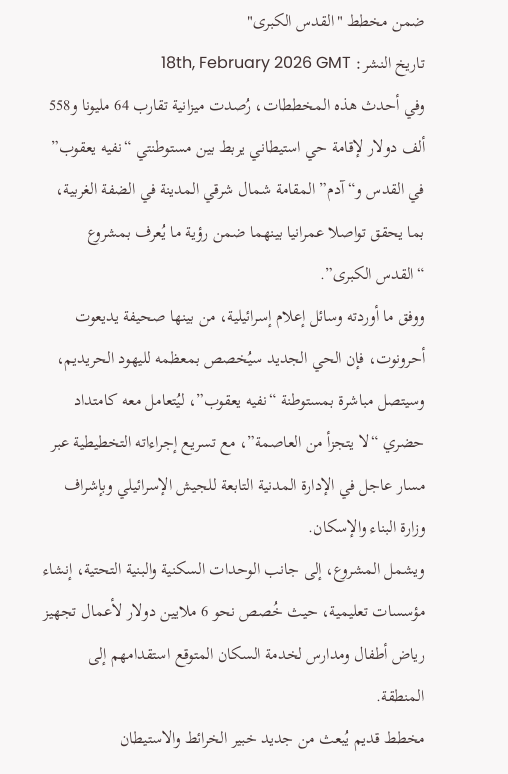ضمن مخطط "القدس الكبرى"
تاريخ النشر: 18th, February 2026 GMT
وفي أحدث هذه المخططات، رُصدت ميزانية تقارب 64 مليونا و558 ألف دولار لإقامة حي استيطاني يربط بين مستوطنتي “نفيه يعقوب” في القدس و“آدم” المقامة شمال شرقي المدينة في الضفة الغربية، بما يحقق تواصلا عمرانيا بينهما ضمن رؤية ما يُعرف بمشروع “القدس الكبرى”.
ووفق ما أوردته وسائل إعلام إسرائيلية، من بينها صحيفة يديعوت أحرونوت، فإن الحي الجديد سيُخصص بمعظمه لليهود الحريديم، وسيتصل مباشرة بمستوطنة “نفيه يعقوب”، ليُتعامل معه كامتداد حضري “لا يتجزأ من العاصمة”، مع تسريع إجراءاته التخطيطية عبر مسار عاجل في الإدارة المدنية التابعة للجيش الإسرائيلي وبإشراف وزارة البناء والإسكان.
ويشمل المشروع، إلى جانب الوحدات السكنية والبنية التحتية، إنشاء مؤسسات تعليمية، حيث خُصص نحو 6 ملايين دولار لأعمال تجهيز رياض أطفال ومدارس لخدمة السكان المتوقع استقدامهم إلى المنطقة.
مخطط قديم يُبعث من جديد خبير الخرائط والاستيطان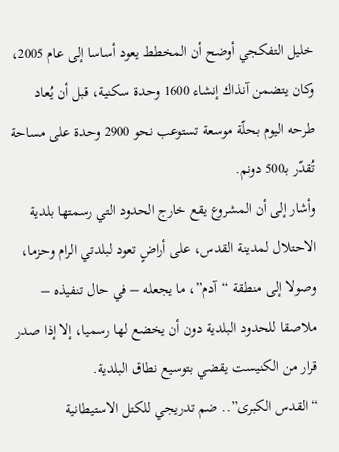خليل التفكجي أوضح أن المخطط يعود أساسا إلى عام 2005، وكان يتضمن آنذاك إنشاء 1600 وحدة سكنية، قبل أن يُعاد طرحه اليوم بحلّة موسعة تستوعب نحو 2900 وحدة على مساحة تُقدّر بـ500 دونم.
وأشار إلى أن المشروع يقع خارج الحدود التي رسمتها بلدية الاحتلال لمدينة القدس، على أراضٍ تعود لبلدتي الرام وحزما، وصولا إلى منطقة “آدم”، ما يجعله – في حال تنفيذه – ملاصقا للحدود البلدية دون أن يخضع لها رسميا، إلا إذا صدر قرار من الكنيست يقضي بتوسيع نطاق البلدية.
“القدس الكبرى”.. ضم تدريجي للكتل الاستيطانية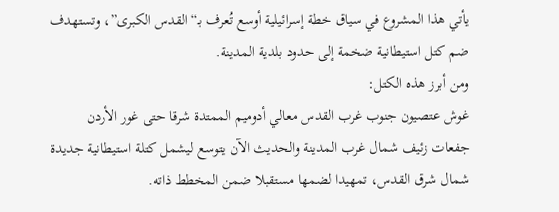يأتي هذا المشروع في سياق خطة إسرائيلية أوسع تُعرف بـ“القدس الكبرى”، وتستهدف ضم كتل استيطانية ضخمة إلى حدود بلدية المدينة.
ومن أبرز هذه الكتل:
غوش عتصيون جنوب غرب القدس معالي أدوميم الممتدة شرقا حتى غور الأردن جفعات زئيف شمال غرب المدينة والحديث الآن يتوسع ليشمل كتلة استيطانية جديدة شمال شرق القدس، تمهيدا لضمها مستقبلا ضمن المخطط ذاته.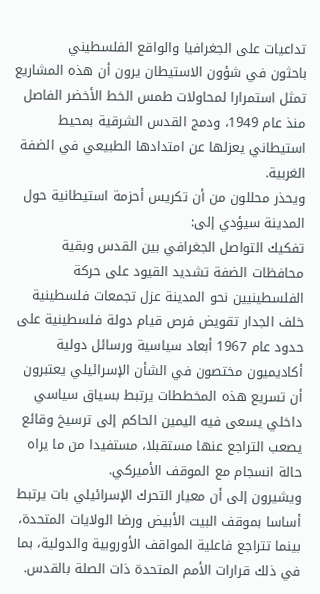تداعيات على الجغرافيا والواقع الفلسطيني
باحثون في شؤون الاستيطان يرون أن هذه المشاريع تمثل استمرارا لمحاولات طمس الخط الأخضر الفاصل منذ عام 1949، ودمج القدس الشرقية بمحيط استيطاني يعزلها عن امتدادها الطبيعي في الضفة الغربية.
ويحذر محللون من أن تكريس أحزمة استيطانية حول المدينة سيؤدي إلى:
تفكيك التواصل الجغرافي بين القدس وبقية محافظات الضفة تشديد القيود على حركة الفلسطينيين نحو المدينة عزل تجمعات فلسطينية خلف الجدار تقويض فرص قيام دولة فلسطينية على حدود عام 1967 أبعاد سياسية ورسائل دولية أكاديميون مختصون في الشأن الإسرائيلي يعتبرون أن تسريع هذه المخططات يرتبط بسياق سياسي داخلي يسعى فيه اليمين الحاكم إلى ترسيخ وقائع يصعب التراجع عنها مستقبلا، مستفيدا من ما يراه حالة انسجام مع الموقف الأميركي.
ويشيرون إلى أن معيار التحرك الإسرائيلي بات يرتبط أساسا بموقف البيت الأبيض ورضا الولايات المتحدة، بينما تتراجع فاعلية المواقف الأوروبية والدولية، بما في ذلك قرارات الأمم المتحدة ذات الصلة بالقدس.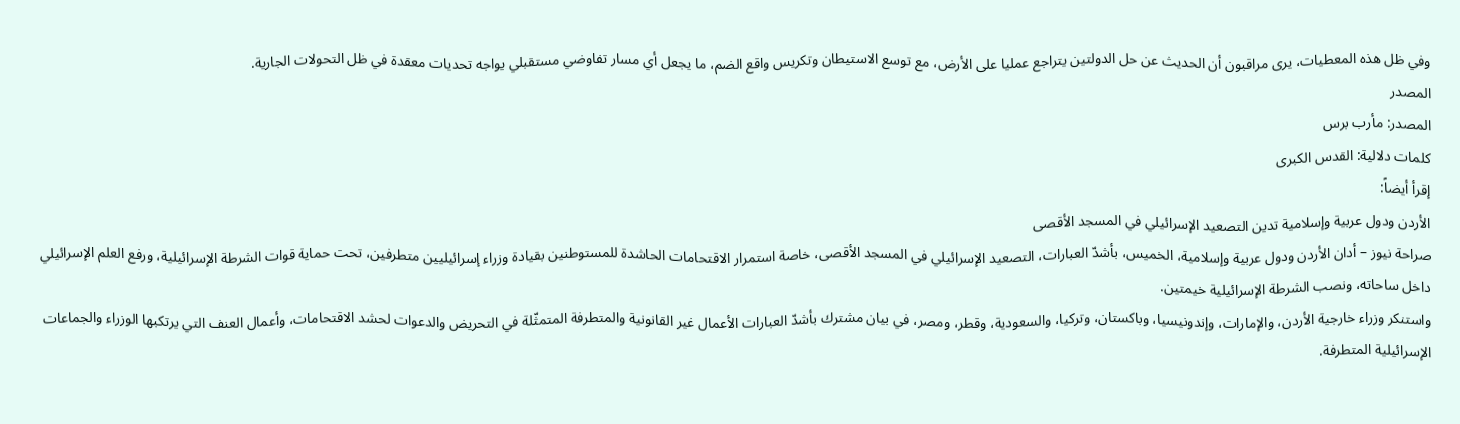وفي ظل هذه المعطيات، يرى مراقبون أن الحديث عن حل الدولتين يتراجع عمليا على الأرض، مع توسع الاستيطان وتكريس واقع الضم، ما يجعل أي مسار تفاوضي مستقبلي يواجه تحديات معقدة في ظل التحولات الجارية.
المصدر
المصدر: مأرب برس
كلمات دلالية: القدس الکبرى
إقرأ أيضاً:
الأردن ودول عربية وإسلامية تدين التصعيد الإسرائيلي في المسجد الأقصى
صراحة نيوز – أدان الأردن ودول عربية وإسلامية، الخميس، بأشدّ العبارات، التصعيد الإسرائيلي في المسجد الأقصى، خاصة استمرار الاقتحامات الحاشدة للمستوطنين بقيادة وزراء إسرائيليين متطرفين، تحت حماية قوات الشرطة الإسرائيلية، ورفع العلم الإسرائيلي داخل ساحاته، ونصب الشرطة الإسرائيلية خيمتين.
واستنكر وزراء خارجية الأردن، والإمارات، وإندونيسيا، وباكستان، وتركيا، والسعودية، وقطر، ومصر، في بيان مشترك بأشدّ العبارات الأعمال غير القانونية والمتطرفة المتمثّلة في التحريض والدعوات لحشد الاقتحامات، وأعمال العنف التي يرتكبها الوزراء والجماعات الإسرائيلية المتطرفة.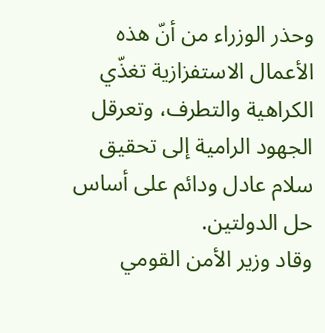وحذر الوزراء من أنّ هذه الأعمال الاستفزازية تغذّي الكراهية والتطرف، وتعرقل الجهود الرامية إلى تحقيق سلام عادل ودائم على أساس حل الدولتين.
وقاد وزير الأمن القومي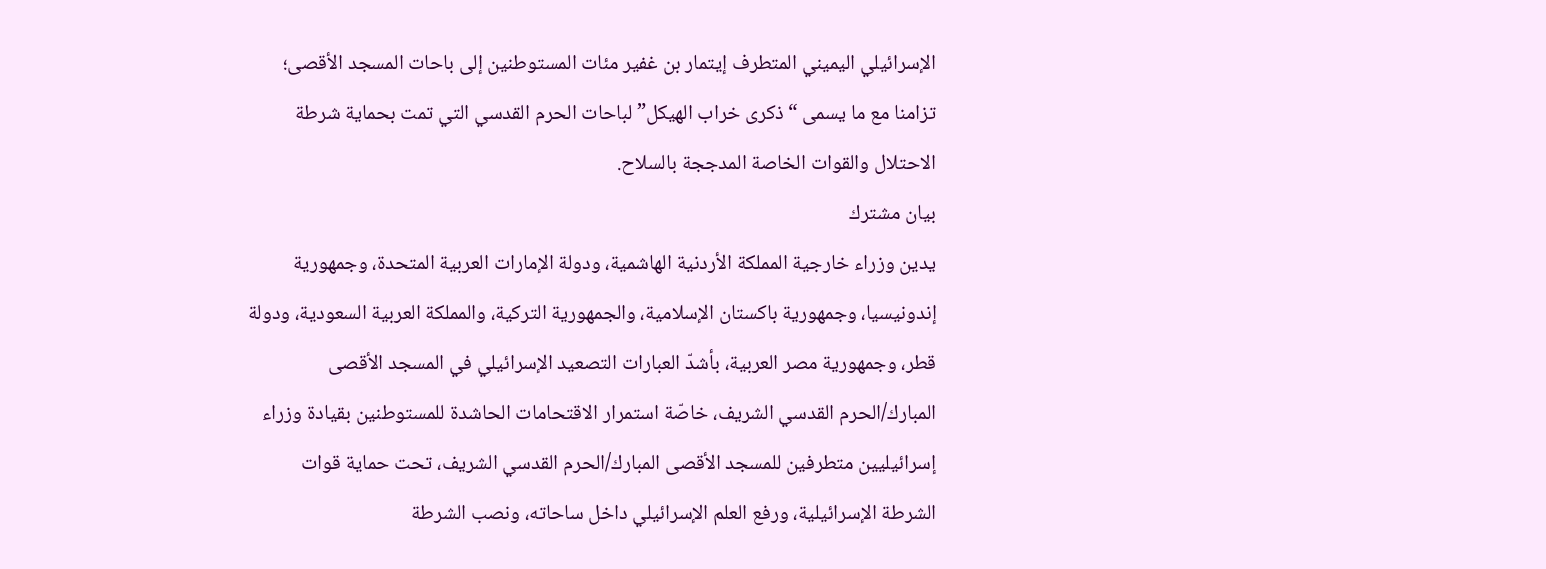الإسرائيلي اليميني المتطرف إيتمار بن غفير مئات المستوطنين إلى باحات المسجد الأقصى؛ تزامنا مع ما يسمى “ذكرى خراب الهيكل” لباحات الحرم القدسي التي تمت بحماية شرطة الاحتلال والقوات الخاصة المدججة بالسلاح.
بيان مشترك
يدين وزراء خارجية المملكة الأردنية الهاشمية، ودولة الإمارات العربية المتحدة، وجمهورية إندونيسيا، وجمهورية باكستان الإسلامية، والجمهورية التركية، والمملكة العربية السعودية، ودولة قطر، وجمهورية مصر العربية، بأشدّ العبارات التصعيد الإسرائيلي في المسجد الأقصى المبارك/الحرم القدسي الشريف، خاصّة استمرار الاقتحامات الحاشدة للمستوطنين بقيادة وزراء إسرائيليين متطرفين للمسجد الأقصى المبارك/الحرم القدسي الشريف، تحت حماية قوات الشرطة الإسرائيلية، ورفع العلم الإسرائيلي داخل ساحاته، ونصب الشرطة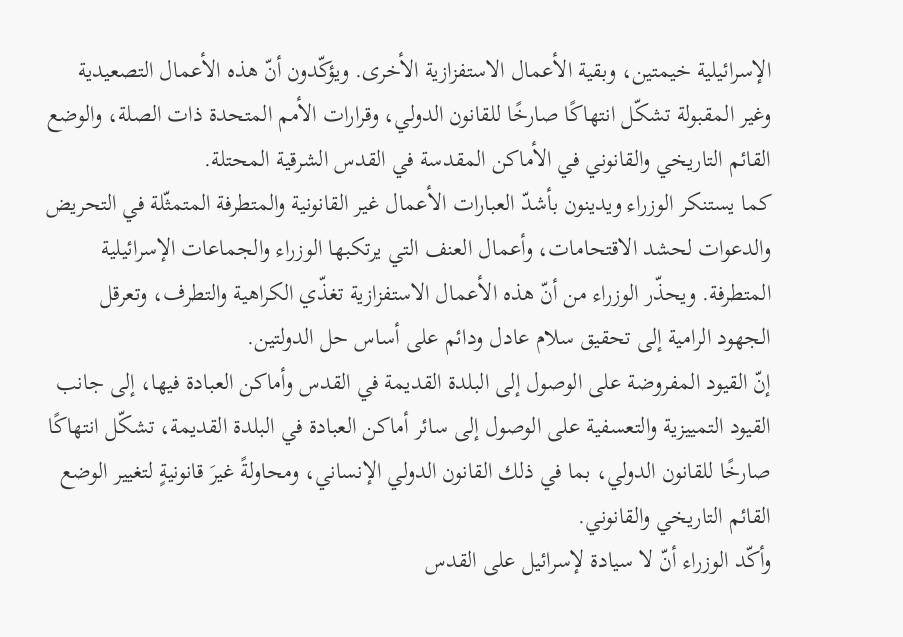الإسرائيلية خيمتين، وبقية الأعمال الاستفزازية الأخرى. ويؤكّدون أنّ هذه الأعمال التصعيدية وغير المقبولة تشكّل انتهاكًا صارخًا للقانون الدولي، وقرارات الأمم المتحدة ذات الصلة، والوضع القائم التاريخي والقانوني في الأماكن المقدسة في القدس الشرقية المحتلة.
كما يستنكر الوزراء ويدينون بأشدّ العبارات الأعمال غير القانونية والمتطرفة المتمثّلة في التحريض والدعوات لحشد الاقتحامات، وأعمال العنف التي يرتكبها الوزراء والجماعات الإسرائيلية المتطرفة. ويحذّر الوزراء من أنّ هذه الأعمال الاستفزازية تغذّي الكراهية والتطرف، وتعرقل الجهود الرامية إلى تحقيق سلام عادل ودائم على أساس حل الدولتين.
إنّ القيود المفروضة على الوصول إلى البلدة القديمة في القدس وأماكن العبادة فيها، إلى جانب القيود التمييزية والتعسفية على الوصول إلى سائر أماكن العبادة في البلدة القديمة، تشكّل انتهاكًا صارخًا للقانون الدولي، بما في ذلك القانون الدولي الإنساني، ومحاولةً غيرَ قانونيةٍ لتغيير الوضع القائم التاريخي والقانوني.
وأكّد الوزراء أنّ لا سيادة لإسرائيل على القدس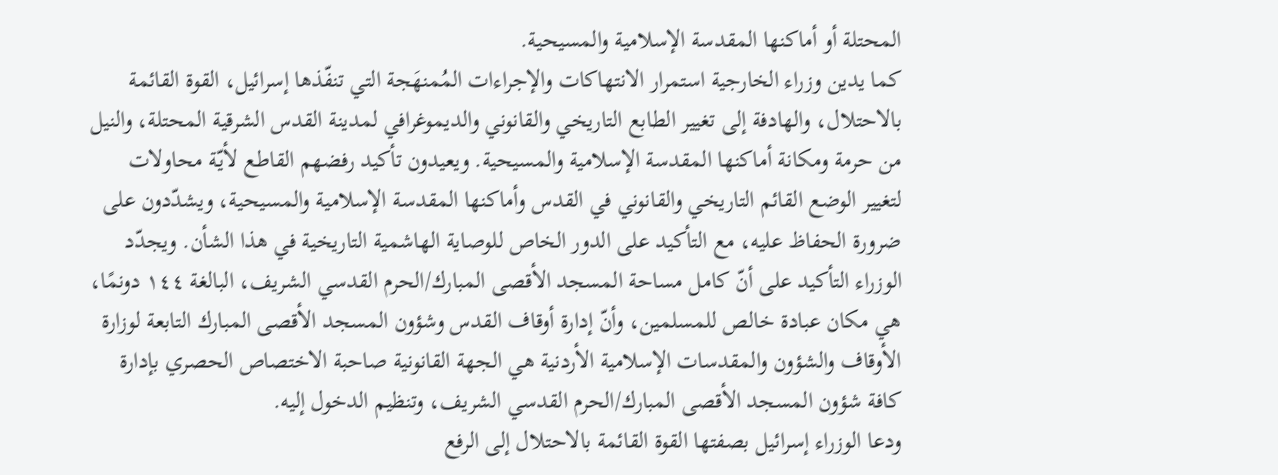المحتلة أو أماكنها المقدسة الإسلامية والمسيحية.
كما يدين وزراء الخارجية استمرار الانتهاكات والإجراءات المُمنهَجة التي تنفّذها إسرائيل، القوة القائمة بالاحتلال، والهادفة إلى تغيير الطابع التاريخي والقانوني والديموغرافي لمدينة القدس الشرقية المحتلة، والنيل من حرمة ومكانة أماكنها المقدسة الإسلامية والمسيحية. ويعيدون تأكيد رفضهم القاطع لأيّة محاولات لتغيير الوضع القائم التاريخي والقانوني في القدس وأماكنها المقدسة الإسلامية والمسيحية، ويشدّدون على ضرورة الحفاظ عليه، مع التأكيد على الدور الخاص للوصاية الهاشمية التاريخية في هذا الشأن. ويجدّد الوزراء التأكيد على أنّ كامل مساحة المسجد الأقصى المبارك/الحرم القدسي الشريف، البالغة ١٤٤ دونمًا، هي مكان عبادة خالص للمسلمين، وأنّ إدارة أوقاف القدس وشؤون المسجد الأقصى المبارك التابعة لوزارة الأوقاف والشؤون والمقدسات الإسلامية الأردنية هي الجهة القانونية صاحبة الاختصاص الحصري بإدارة كافة شؤون المسجد الأقصى المبارك/الحرم القدسي الشريف، وتنظيم الدخول إليه.
ودعا الوزراء إسرائيل بصفتها القوة القائمة بالاحتلال إلى الرفع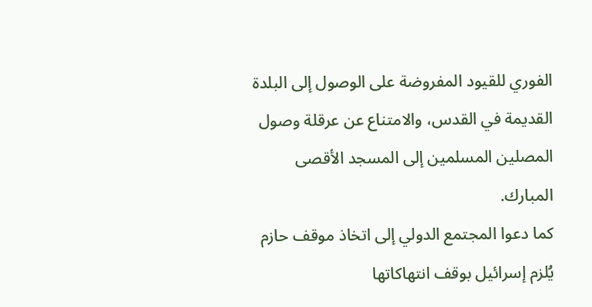الفوري للقيود المفروضة على الوصول إلى البلدة القديمة في القدس، والامتناع عن عرقلة وصول المصلين المسلمين إلى المسجد الأقصى المبارك.
كما دعوا المجتمع الدولي إلى اتخاذ موقف حازم يُلزم إسرائيل بوقف انتهاكاتها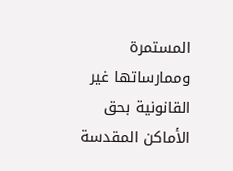المستمرة وممارساتها غير القانونية بحق الأماكن المقدسة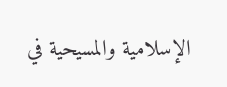الإسلامية والمسيحية في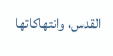القدس، وانتهاكاتها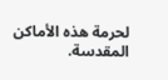لحرمة هذه الأماكن المقدسة.